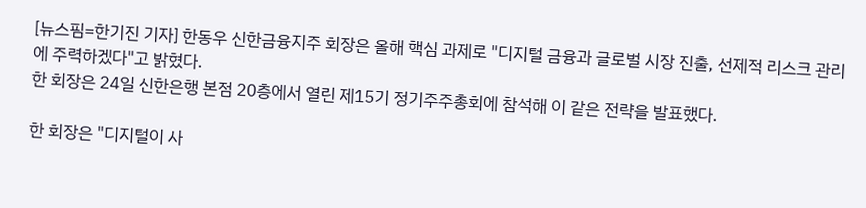[뉴스핌=한기진 기자] 한동우 신한금융지주 회장은 올해 핵심 과제로 "디지털 금융과 글로벌 시장 진출, 선제적 리스크 관리에 주력하겠다"고 밝혔다.
한 회장은 24일 신한은행 본점 20층에서 열린 제15기 정기주주총회에 참석해 이 같은 전략을 발표했다.

한 회장은 "디지털이 사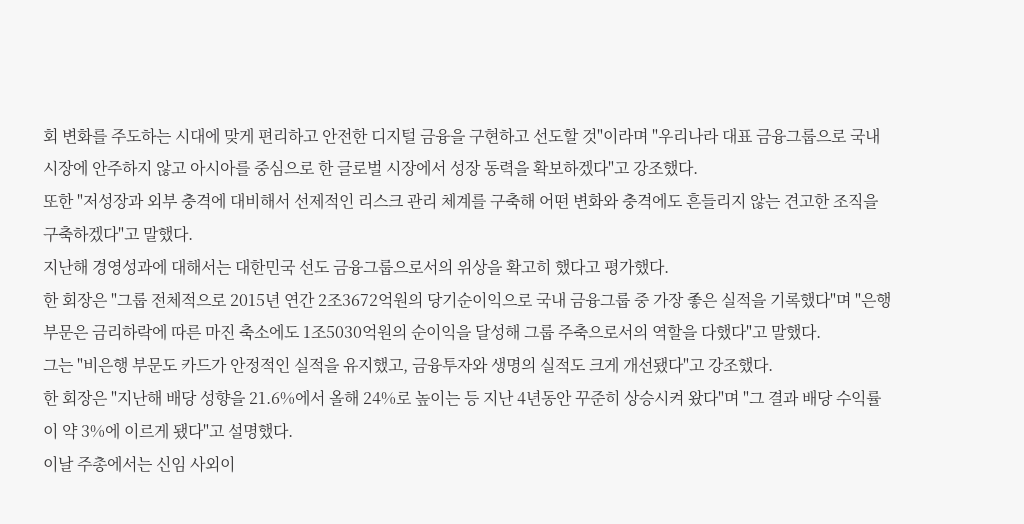회 변화를 주도하는 시대에 맞게 편리하고 안전한 디지털 금융을 구현하고 선도할 것"이라며 "우리나라 대표 금융그룹으로 국내 시장에 안주하지 않고 아시아를 중심으로 한 글로벌 시장에서 성장 동력을 확보하겠다"고 강조했다.
또한 "저성장과 외부 충격에 대비해서 선제적인 리스크 관리 체계를 구축해 어떤 변화와 충격에도 흔들리지 않는 견고한 조직을 구축하겠다"고 말했다.
지난해 경영성과에 대해서는 대한민국 선도 금융그룹으로서의 위상을 확고히 했다고 평가했다.
한 회장은 "그룹 전체적으로 2015년 연간 2조3672억원의 당기순이익으로 국내 금융그룹 중 가장 좋은 실적을 기록했다"며 "은행 부문은 금리하락에 따른 마진 축소에도 1조5030억원의 순이익을 달성해 그룹 주축으로서의 역할을 다했다"고 말했다.
그는 "비은행 부문도 카드가 안정적인 실적을 유지했고, 금융투자와 생명의 실적도 크게 개선됐다"고 강조했다.
한 회장은 "지난해 배당 성향을 21.6%에서 올해 24%로 높이는 등 지난 4년동안 꾸준히 상승시켜 왔다"며 "그 결과 배당 수익률이 약 3%에 이르게 됐다"고 설명했다.
이날 주총에서는 신임 사외이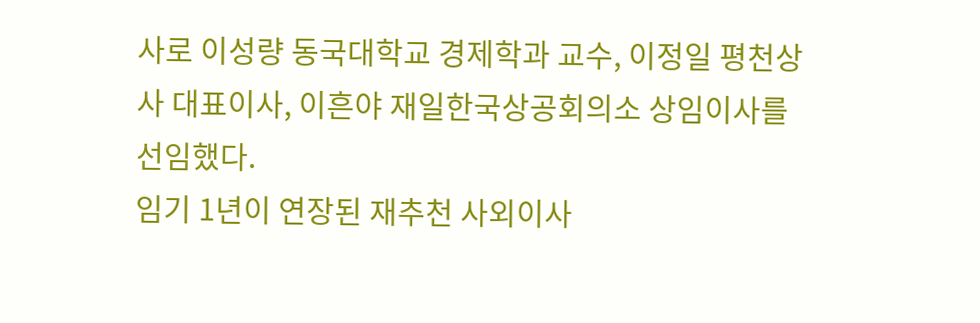사로 이성량 동국대학교 경제학과 교수, 이정일 평천상사 대표이사, 이흔야 재일한국상공회의소 상임이사를 선임했다.
임기 1년이 연장된 재추천 사외이사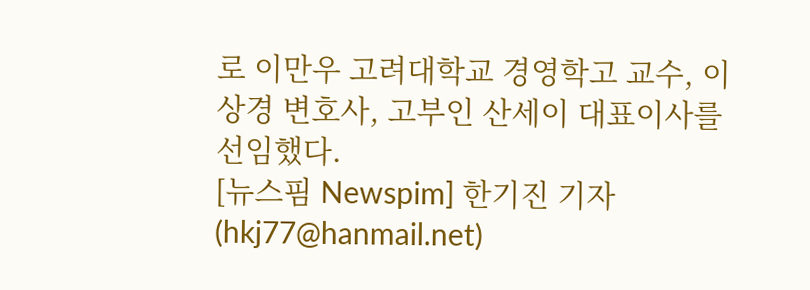로 이만우 고려대학교 경영학고 교수, 이상경 변호사, 고부인 산세이 대표이사를 선임했다.
[뉴스핌 Newspim] 한기진 기자 (hkj77@hanmail.net)